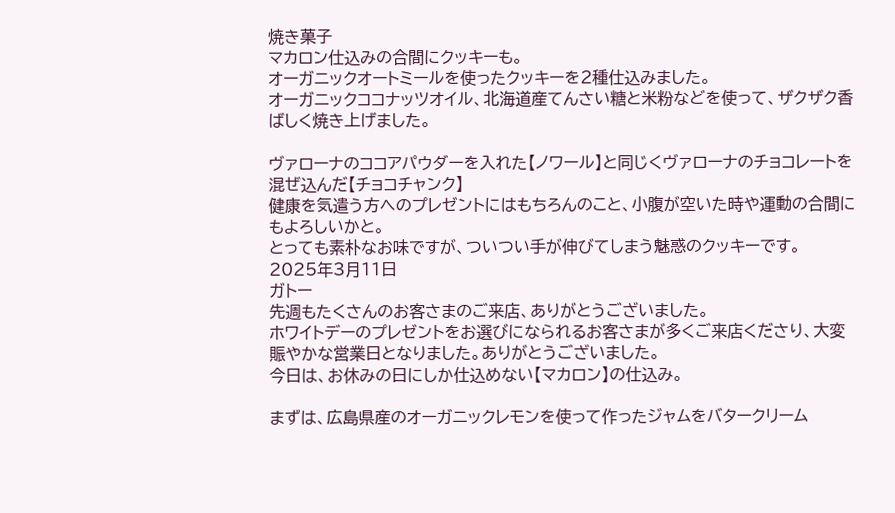焼き菓子
マカロン仕込みの合間にクッキーも。
オーガニックオートミールを使ったクッキーを2種仕込みました。
オーガニックココナッツオイル、北海道産てんさい糖と米粉などを使って、ザクザク香ばしく焼き上げました。

ヴァローナのココアパウダーを入れた【ノワール】と同じくヴァローナのチョコレートを混ぜ込んだ【チョコチャンク】
健康を気遣う方へのプレゼントにはもちろんのこと、小腹が空いた時や運動の合間にもよろしいかと。
とっても素朴なお味ですが、ついつい手が伸びてしまう魅惑のクッキーです。
2025年3月11日
ガトー
先週もたくさんのお客さまのご来店、ありがとうございました。
ホワイトデーのプレゼントをお選びになられるお客さまが多くご来店くださり、大変賑やかな営業日となりました。ありがとうございました。
今日は、お休みの日にしか仕込めない【マカロン】の仕込み。

まずは、広島県産のオーガニックレモンを使って作ったジャムをバタークリーム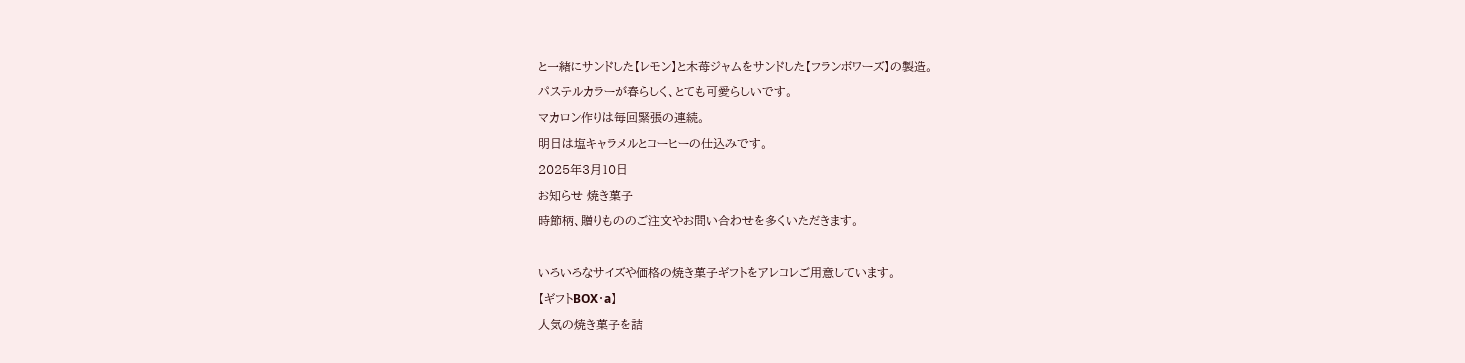と一緒にサンドした【レモン】と木苺ジャムをサンドした【フランボワーズ】の製造。
パステルカラーが春らしく、とても可愛らしいです。
マカロン作りは毎回緊張の連続。
明日は塩キャラメルとコーヒーの仕込みです。
2025年3月10日
お知らせ 焼き菓子
時節柄、贈りもののご注文やお問い合わせを多くいただきます。

いろいろなサイズや価格の焼き菓子ギフトをアレコレご用意しています。
【ギフトBOX・a】
人気の焼き菓子を詰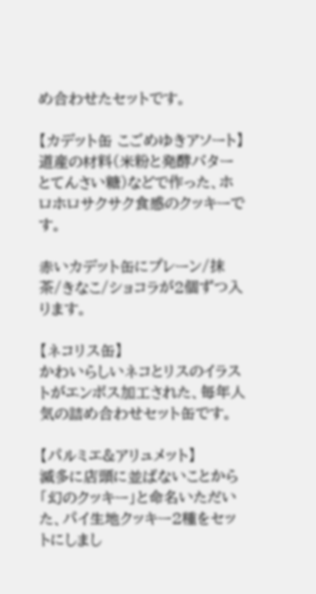め合わせたセットです。

【カデット缶 こごめゆきアソート】
道産の材料(米粉と発酵バターとてんさい糖)などで作った、ホロホロサクサク食感のクッキーです。

赤いカデット缶にプレーン/抹茶/きなこ/ショコラが2個ずつ入ります。

【ネコリス缶】
かわいらしいネコとリスのイラストがエンボス加工された、毎年人気の詰め合わせセット缶です。

【パルミエ&アリュメット】
滅多に店頭に並ばないことから「幻のクッキー」と命名いただいた、パイ生地クッキー2種をセットにしまし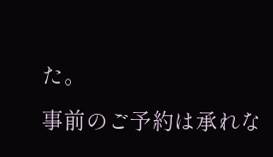た。
事前のご予約は承れな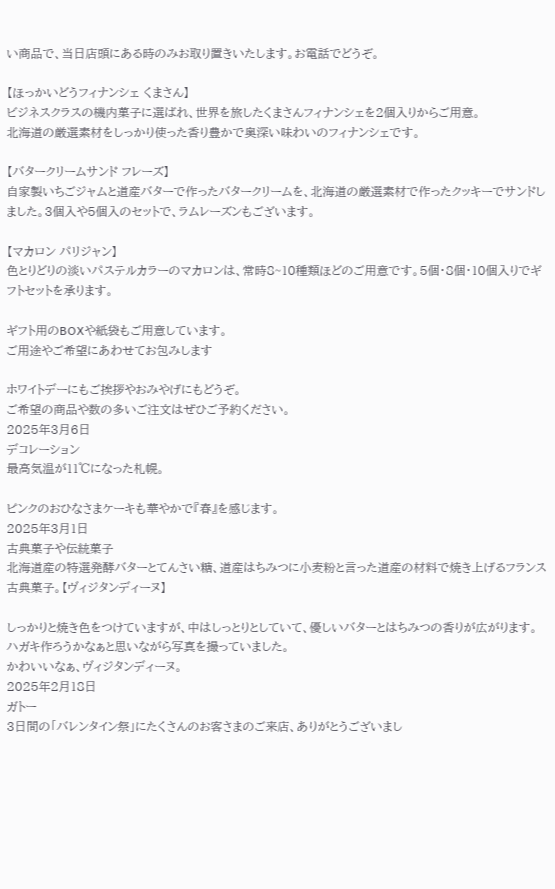い商品で、当日店頭にある時のみお取り置きいたします。お電話でどうぞ。

【ほっかいどうフィナンシェ くまさん】
ビジネスクラスの機内菓子に選ばれ、世界を旅したくまさんフィナンシェを2個入りからご用意。
北海道の厳選素材をしっかり使った香り豊かで奥深い味わいのフィナンシェです。

【バタークリームサンド フレーズ】
自家製いちごジャムと道産バターで作ったバタークリームを、北海道の厳選素材で作ったクッキーでサンドしました。3個入や5個入のセットで、ラムレーズンもございます。

【マカロン パリジャン】
色とりどりの淡いパステルカラーのマカロンは、常時8~10種類ほどのご用意です。5個・8個・10個入りでギフトセットを承ります。

ギフト用のBOXや紙袋もご用意しています。
ご用途やご希望にあわせてお包みします

ホワイトデーにもご挨拶やおみやげにもどうぞ。
ご希望の商品や数の多いご注文はぜひご予約ください。
2025年3月6日
デコレーション
最高気温が11℃になった札幌。

ピンクのおひなさまケーキも華やかで『春』を感じます。
2025年3月1日
古典菓子や伝統菓子
北海道産の特選発酵バターとてんさい糖、道産はちみつに小麦粉と言った道産の材料で焼き上げるフランス古典菓子。【ヴィジタンディーヌ】

しっかりと焼き色をつけていますが、中はしっとりとしていて、優しいバターとはちみつの香りが広がります。
ハガキ作ろうかなぁと思いながら写真を撮っていました。
かわいいなぁ、ヴィジタンディーヌ。
2025年2月18日
ガトー
3日間の「バレンタイン祭」にたくさんのお客さまのご来店、ありがとうございまし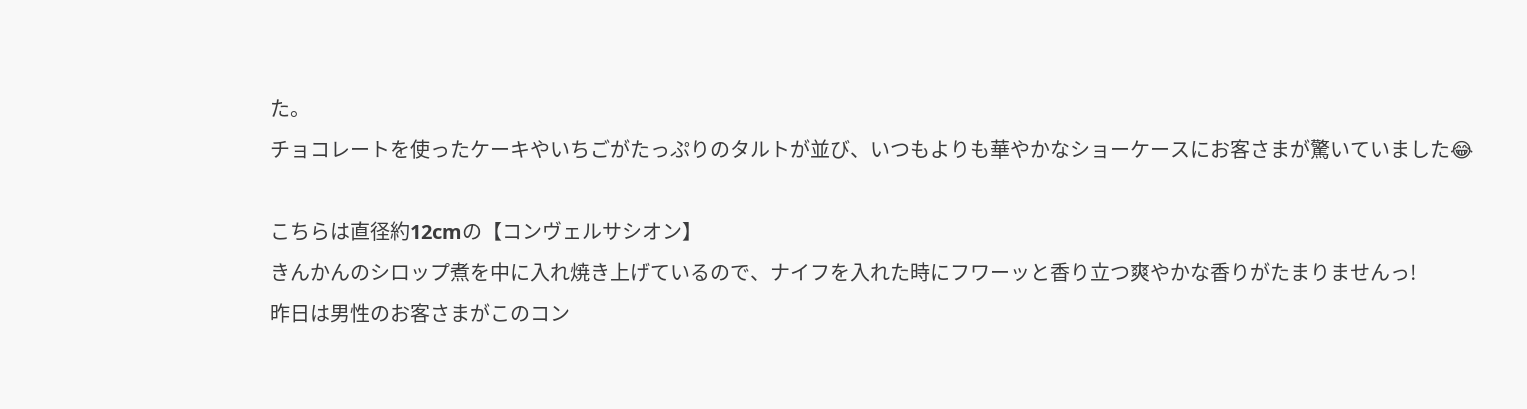た。
チョコレートを使ったケーキやいちごがたっぷりのタルトが並び、いつもよりも華やかなショーケースにお客さまが驚いていました😂

こちらは直径約12cmの【コンヴェルサシオン】
きんかんのシロップ煮を中に入れ焼き上げているので、ナイフを入れた時にフワーッと香り立つ爽やかな香りがたまりませんっ!
昨日は男性のお客さまがこのコン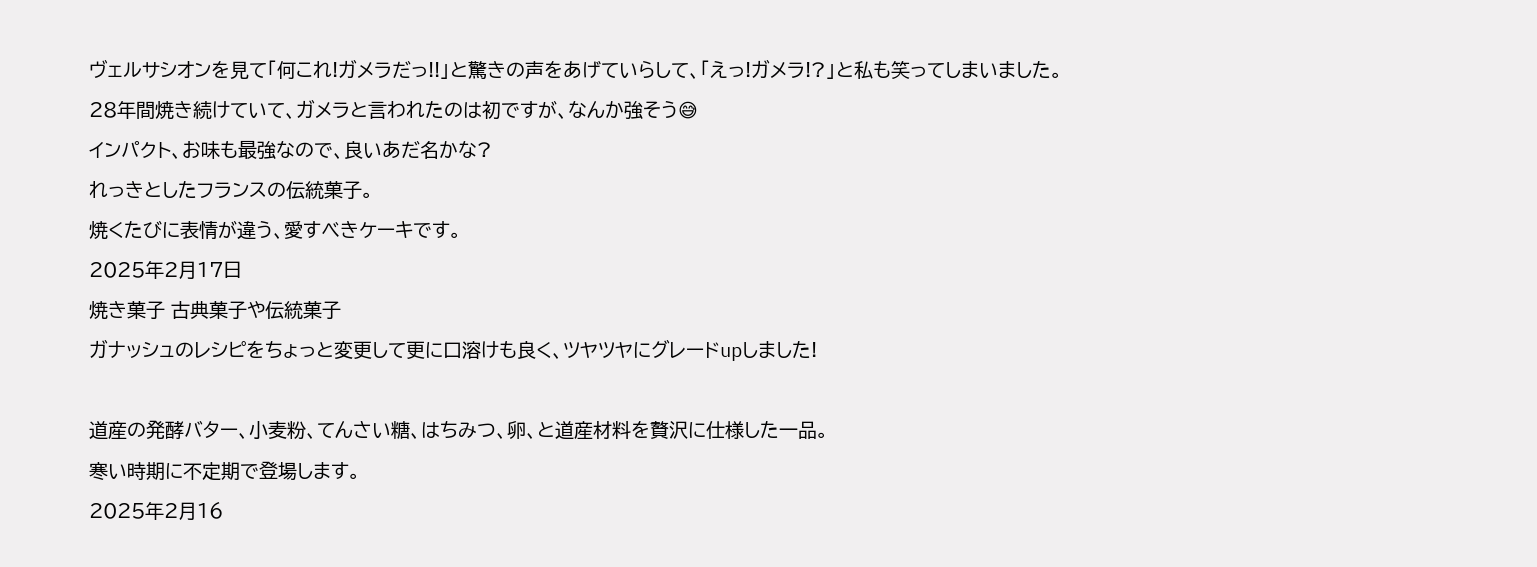ヴェルサシオンを見て「何これ!ガメラだっ!!」と驚きの声をあげていらして、「えっ!ガメラ!?」と私も笑ってしまいました。
28年間焼き続けていて、ガメラと言われたのは初ですが、なんか強そう😅
インパクト、お味も最強なので、良いあだ名かな?
れっきとしたフランスの伝統菓子。
焼くたびに表情が違う、愛すべきケーキです。
2025年2月17日
焼き菓子 古典菓子や伝統菓子
ガナッシュのレシピをちょっと変更して更に口溶けも良く、ツヤツヤにグレードupしました!

道産の発酵バター、小麦粉、てんさい糖、はちみつ、卵、と道産材料を贅沢に仕様した一品。
寒い時期に不定期で登場します。
2025年2月16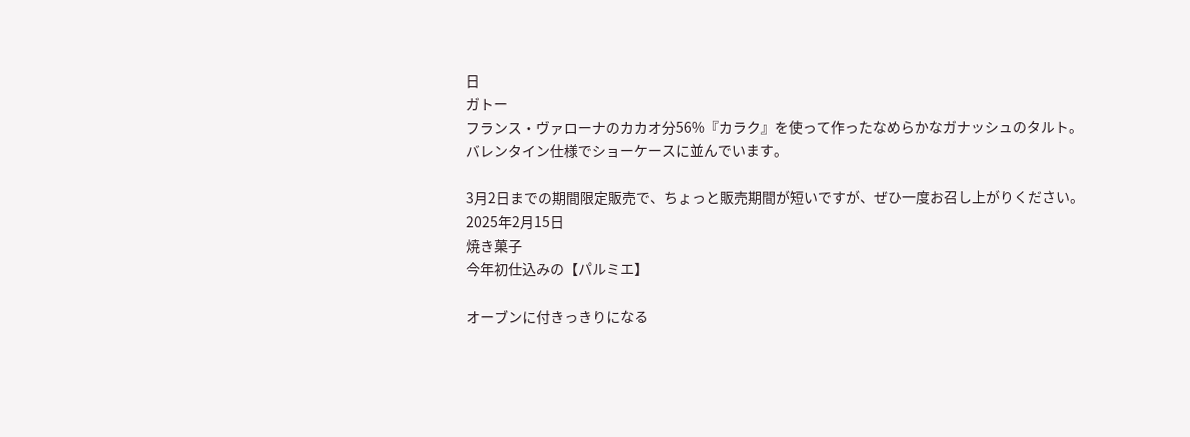日
ガトー
フランス・ヴァローナのカカオ分56%『カラク』を使って作ったなめらかなガナッシュのタルト。
バレンタイン仕様でショーケースに並んでいます。

3月2日までの期間限定販売で、ちょっと販売期間が短いですが、ぜひ一度お召し上がりください。
2025年2月15日
焼き菓子
今年初仕込みの【パルミエ】

オーブンに付きっきりになる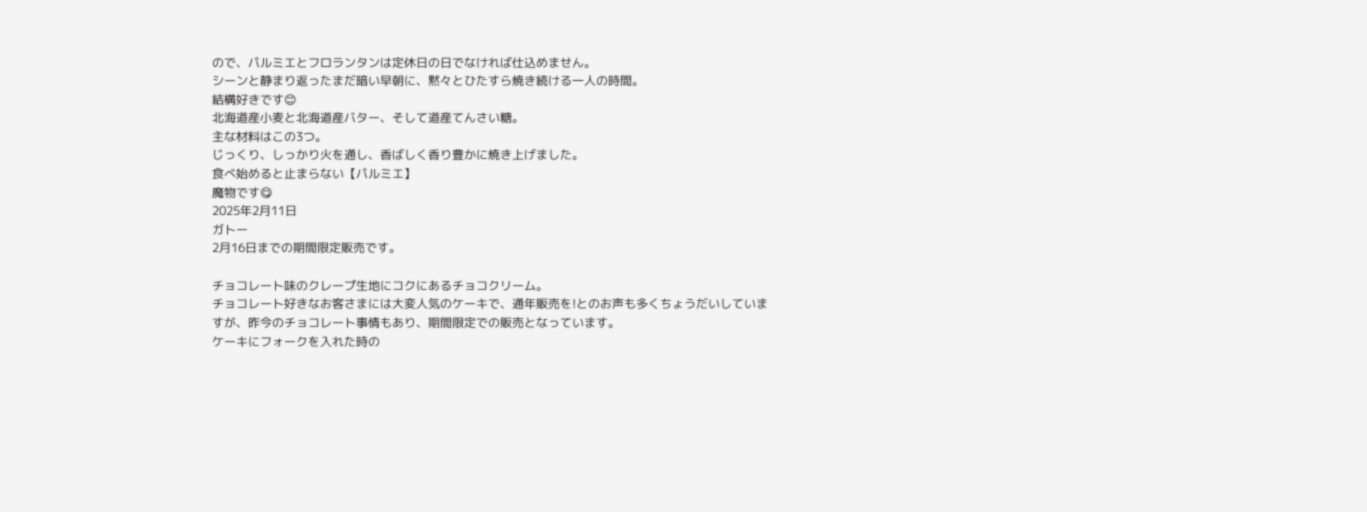ので、パルミエとフロランタンは定休日の日でなければ仕込めません。
シーンと静まり返ったまだ暗い早朝に、黙々とひたすら焼き続ける一人の時間。
結構好きです😊
北海道産小麦と北海道産バター、そして道産てんさい糖。
主な材料はこの3つ。
じっくり、しっかり火を通し、香ばしく香り豊かに焼き上げました。
食べ始めると止まらない【パルミエ】
魔物です😋
2025年2月11日
ガトー
2月16日までの期間限定販売です。

チョコレート味のクレープ生地にコクにあるチョコクリーム。
チョコレート好きなお客さまには大変人気のケーキで、通年販売を!とのお声も多くちょうだいしていますが、昨今のチョコレート事情もあり、期間限定での販売となっています。
ケーキにフォークを入れた時の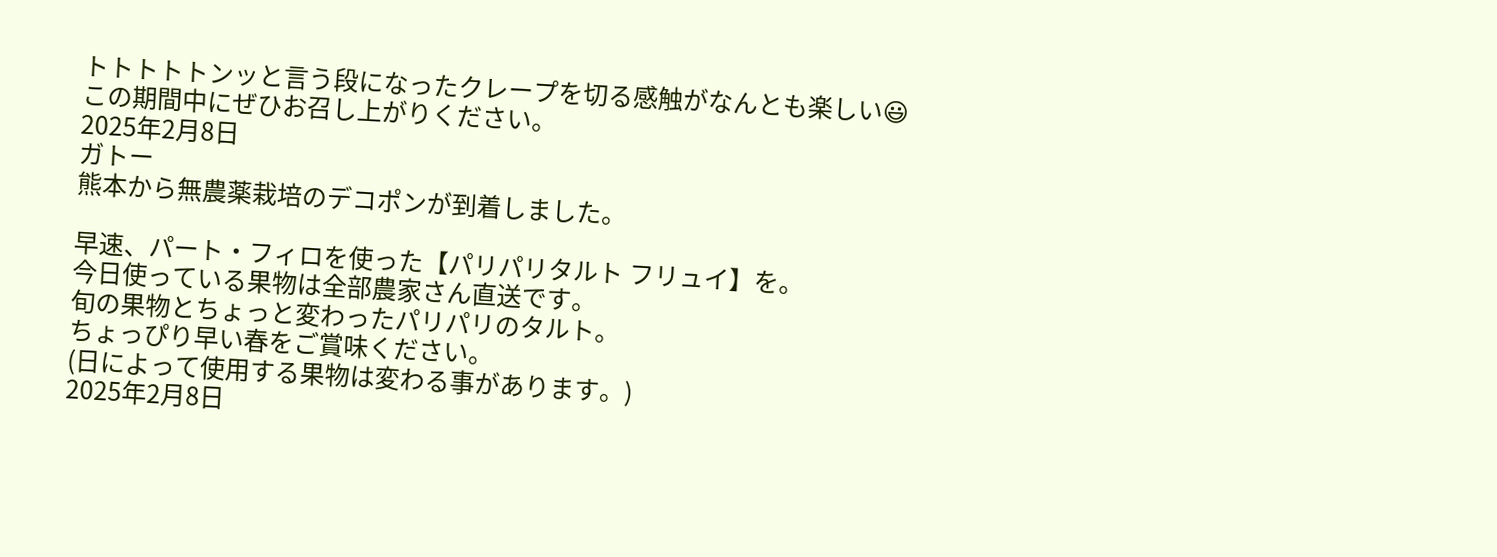トトトトトンッと言う段になったクレープを切る感触がなんとも楽しい😃
この期間中にぜひお召し上がりください。
2025年2月8日
ガトー
熊本から無農薬栽培のデコポンが到着しました。

早速、パート・フィロを使った【パリパリタルト フリュイ】を。
今日使っている果物は全部農家さん直送です。
旬の果物とちょっと変わったパリパリのタルト。
ちょっぴり早い春をご賞味ください。
(日によって使用する果物は変わる事があります。)
2025年2月8日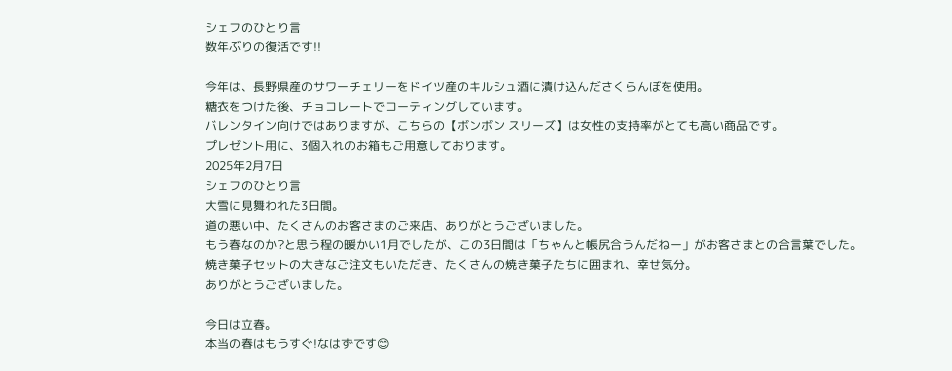シェフのひとり言
数年ぶりの復活です!!

今年は、長野県産のサワーチェリーをドイツ産のキルシュ酒に漬け込んださくらんぼを使用。
糖衣をつけた後、チョコレートでコーティングしています。
バレンタイン向けではありますが、こちらの【ボンボン スリーズ】は女性の支持率がとても高い商品です。
プレゼント用に、3個入れのお箱もご用意しております。
2025年2月7日
シェフのひとり言
大雪に見舞われた3日間。
道の悪い中、たくさんのお客さまのご来店、ありがとうございました。
もう春なのか?と思う程の暖かい1月でしたが、この3日間は「ちゃんと帳尻合うんだねー」がお客さまとの合言葉でした。
焼き菓子セットの大きなご注文もいただき、たくさんの焼き菓子たちに囲まれ、幸せ気分。
ありがとうございました。

今日は立春。
本当の春はもうすぐ!なはずです😊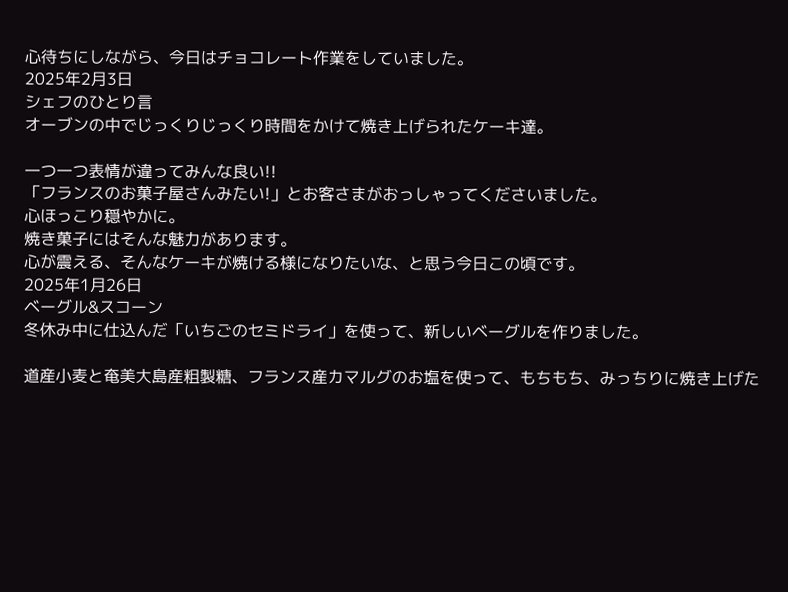心待ちにしながら、今日はチョコレート作業をしていました。
2025年2月3日
シェフのひとり言
オーブンの中でじっくりじっくり時間をかけて焼き上げられたケーキ達。

一つ一つ表情が違ってみんな良い!!
「フランスのお菓子屋さんみたい!」とお客さまがおっしゃってくださいました。
心ほっこり穏やかに。
焼き菓子にはそんな魅力があります。
心が震える、そんなケーキが焼ける様になりたいな、と思う今日この頃です。
2025年1月26日
ベーグル&スコーン
冬休み中に仕込んだ「いちごのセミドライ」を使って、新しいベーグルを作りました。

道産小麦と奄美大島産粗製糖、フランス産カマルグのお塩を使って、もちもち、みっちりに焼き上げた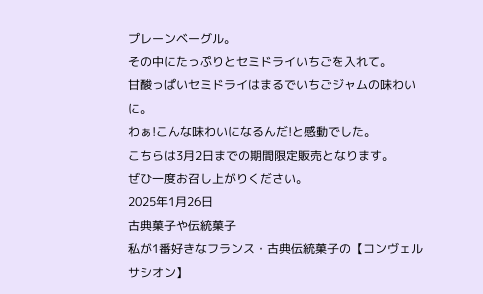プレーンベーグル。
その中にたっぷりとセミドライいちごを入れて。
甘酸っぱいセミドライはまるでいちごジャムの味わいに。
わぁ!こんな味わいになるんだ!と感動でした。
こちらは3月2日までの期間限定販売となります。
ぜひ一度お召し上がりください。
2025年1月26日
古典菓子や伝統菓子
私が1番好きなフランス・古典伝統菓子の【コンヴェルサシオン】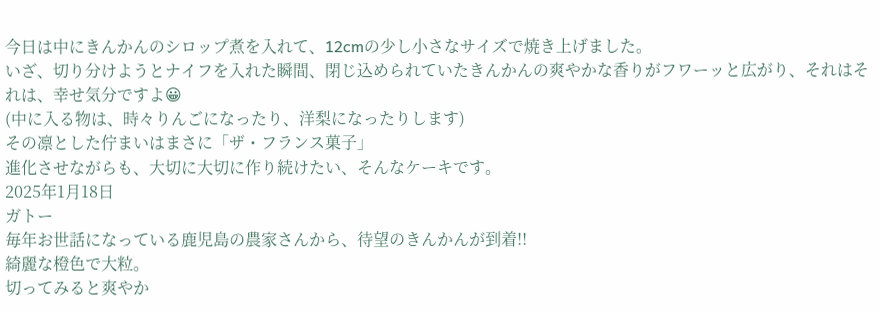今日は中にきんかんのシロップ煮を入れて、12cmの少し小さなサイズで焼き上げました。
いざ、切り分けようとナイフを入れた瞬間、閉じ込められていたきんかんの爽やかな香りがフワーッと広がり、それはそれは、幸せ気分ですよ😀
(中に入る物は、時々りんごになったり、洋梨になったりします)
その凛とした佇まいはまさに「ザ・フランス菓子」
進化させながらも、大切に大切に作り続けたい、そんなケーキです。
2025年1月18日
ガトー
毎年お世話になっている鹿児島の農家さんから、待望のきんかんが到着!!
綺麗な橙色で大粒。
切ってみると爽やか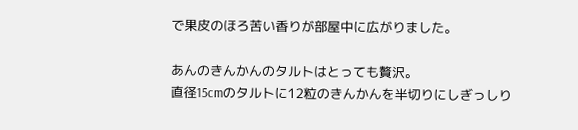で果皮のほろ苦い香りが部屋中に広がりました。

あんのきんかんのタルトはとっても贅沢。
直径15cmのタルトに12粒のきんかんを半切りにしぎっしり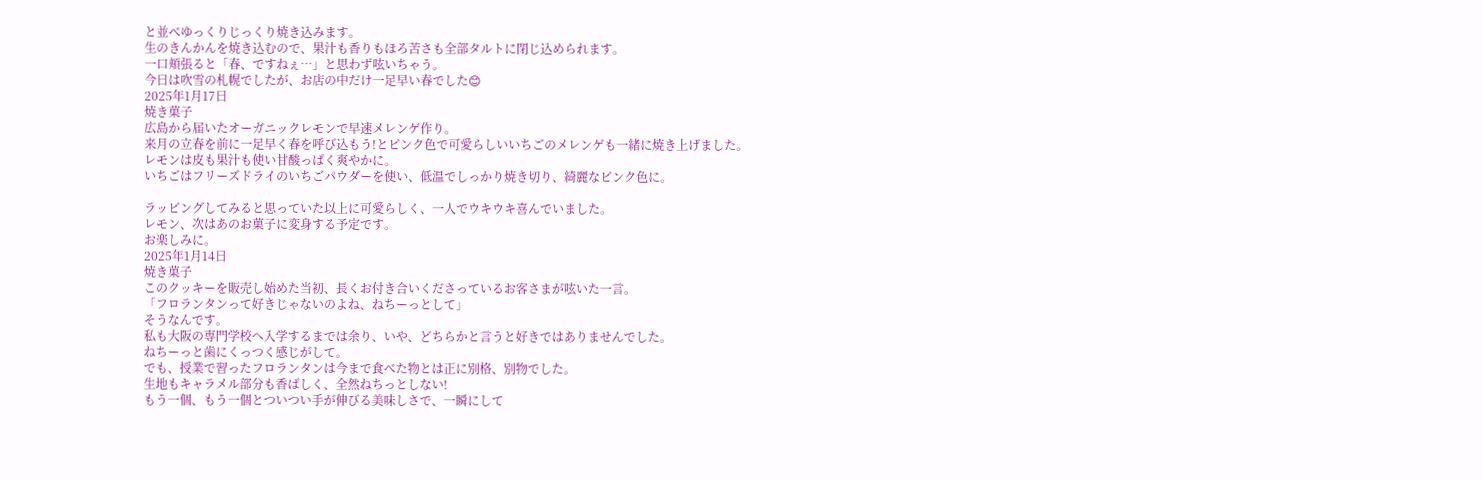と並べゆっくりじっくり焼き込みます。
生のきんかんを焼き込むので、果汁も香りもほろ苦さも全部タルトに閉じ込められます。
一口頬張ると「春、ですねぇ…」と思わず呟いちゃう。
今日は吹雪の札幌でしたが、お店の中だけ一足早い春でした😊
2025年1月17日
焼き菓子
広島から届いたオーガニックレモンで早速メレンゲ作り。
来月の立春を前に一足早く春を呼び込もう!とピンク色で可愛らしいいちごのメレンゲも一緒に焼き上げました。
レモンは皮も果汁も使い甘酸っぱく爽やかに。
いちごはフリーズドライのいちごパウダーを使い、低温でしっかり焼き切り、綺麗なピンク色に。

ラッピングしてみると思っていた以上に可愛らしく、一人でウキウキ喜んでいました。
レモン、次はあのお菓子に変身する予定です。
お楽しみに。
2025年1月14日
焼き菓子
このクッキーを販売し始めた当初、長くお付き合いくださっているお客さまが呟いた一言。
「フロランタンって好きじゃないのよね、ねちーっとして」
そうなんです。
私も大阪の専門学校へ入学するまでは余り、いや、どちらかと言うと好きではありませんでした。
ねちーっと歯にくっつく感じがして。
でも、授業で習ったフロランタンは今まで食べた物とは正に別格、別物でした。
生地もキャラメル部分も香ばしく、全然ねちっとしない!
もう一個、もう一個とついつい手が伸びる美味しさで、一瞬にして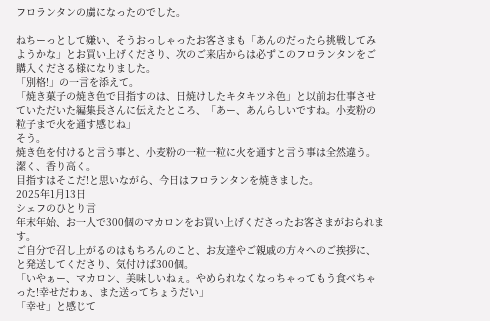フロランタンの虜になったのでした。

ねちーっとして嫌い、そうおっしゃったお客さまも「あんのだったら挑戦してみようかな」とお買い上げくださり、次のご来店からは必ずこのフロランタンをご購入くださる様になりました。
「別格!」の一言を添えて。
「焼き菓子の焼き色で目指すのは、日焼けしたキタキツネ色」と以前お仕事させていただいた編集長さんに伝えたところ、「あー、あんらしいですね。小麦粉の粒子まで火を通す感じね」
そう。
焼き色を付けると言う事と、小麦粉の一粒一粒に火を通すと言う事は全然違う。
潔く、香り高く。
目指すはそこだ!と思いながら、今日はフロランタンを焼きました。
2025年1月13日
シェフのひとり言
年末年始、お一人で300個のマカロンをお買い上げくださったお客さまがおられます。
ご自分で召し上がるのはもちろんのこと、お友達やご親戚の方々へのご挨拶に、と発送してくださり、気付けば300個。
「いやぁー、マカロン、美味しいねぇ。やめられなくなっちゃってもう食べちゃった!幸せだわぁ、また送ってちょうだい」
「幸せ」と感じて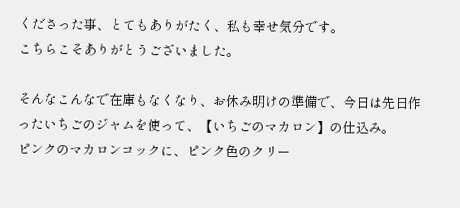くださった事、とてもありがたく、私も幸せ気分です。
こちらこそありがとうございました。

そんなこんなで在庫もなくなり、お休み明けの準備で、今日は先日作ったいちごのジャムを使って、【いちごのマカロン】の仕込み。
ピンクのマカロンコックに、ピンク色のクリー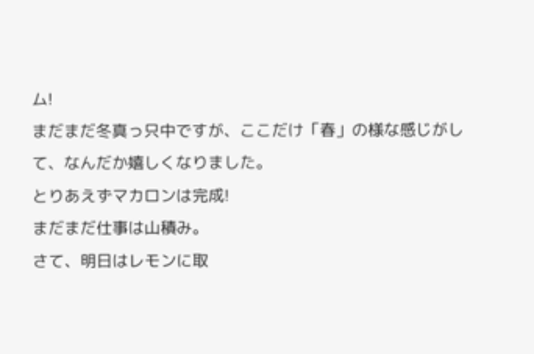ム!
まだまだ冬真っ只中ですが、ここだけ「春」の様な感じがして、なんだか嬉しくなりました。
とりあえずマカロンは完成!
まだまだ仕事は山積み。
さて、明日はレモンに取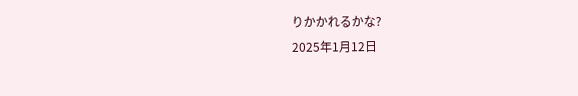りかかれるかな?
2025年1月12日